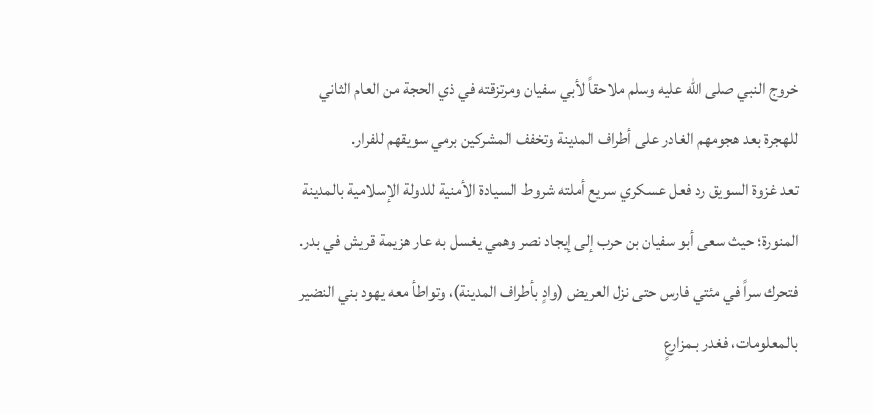خروج النبي صلى الله عليه وسلم ملاحقاً لأبي سفيان ومرتزقته في ذي الحجة من العام الثاني للهجرة بعد هجومهم الغادر على أطراف المدينة وتخفف المشركين برمي سويقهم للفرار.
تعد غزوة السويق رد فعل عسكري سريع أملته شروط السيادة الأمنية للدولة الإسلامية بالمدينة المنورة؛ حيث سعى أبو سفيان بن حرب إلى إيجاد نصر وهمي يغسل به عار هزيمة قريش في بدر. فتحرك سراً في مئتي فارس حتى نزل العريض (وادٍ بأطراف المدينة)، وتواطأ معه يهود بني النضير بالمعلومات، فغدر بـمزارعٍ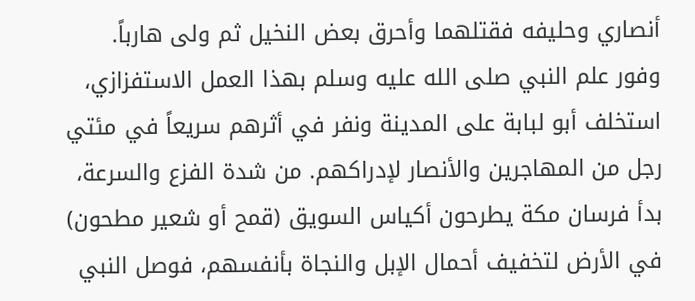أنصاري وحليفه فقتلهما وأحرق بعض النخيل ثم ولى هارباً. وفور علم النبي صلى الله عليه وسلم بهذا العمل الاستفزازي، استخلف أبو لبابة على المدينة ونفر في أثرهم سريعاً في مئتي رجل من المهاجرين والأنصار لإدراكهم. من شدة الفزع والسرعة، بدأ فرسان مكة يطرحون أكياس السويق (قمح أو شعير مطحون) في الأرض لتخفيف أحمال الإبل والنجاة بأنفسهم، فوصل النبي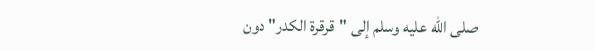صلى الله عليه وسلم إلى "قرقرة الكدر" دون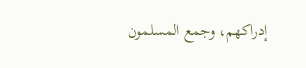إدراكهم، وجمع المسلمون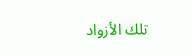تلك الأزواد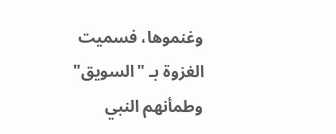وغنموها، فسميت الغزوة بـ "السويق" وطمأنهم النبي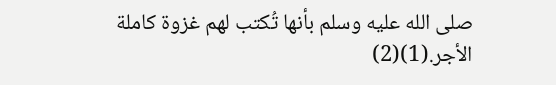صلى الله عليه وسلم بأنها تُكتب لهم غزوة كاملة الأجر.(1)(2)